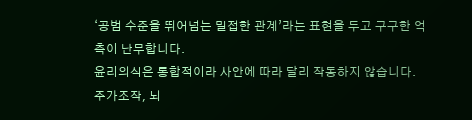‘공범 수준을 뛰어넘는 밀접한 관계’라는 표현을 두고 구구한 억측이 난무합니다.
윤리의식은 통합적이라 사안에 따라 달리 작동하지 않습니다.
주가조작, 뇌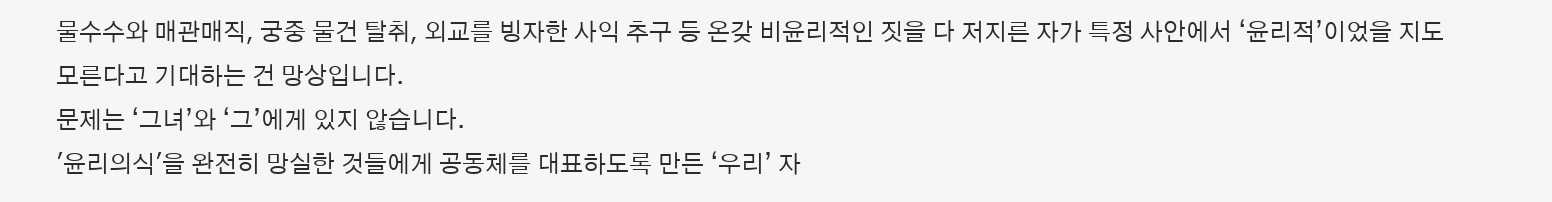물수수와 매관매직, 궁중 물건 탈취, 외교를 빙자한 사익 추구 등 온갖 비윤리적인 짓을 다 저지른 자가 특정 사안에서 ‘윤리적’이었을 지도 모른다고 기대하는 건 망상입니다.
문제는 ‘그녀’와 ‘그’에게 있지 않습니다.
'윤리의식'을 완전히 망실한 것들에게 공동체를 대표하도록 만든 ‘우리’ 자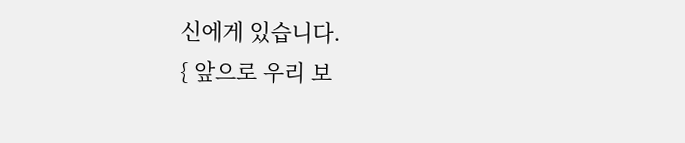신에게 있습니다.
{ 앞으로 우리 보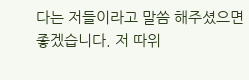다는 저들이라고 말씀 해주셨으면 좋겠습니다. 저 따위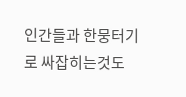인간들과 한뭉터기로 싸잡히는것도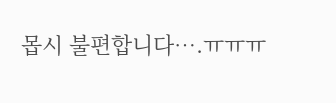몹시 불편합니다….ㅠㅠㅠ